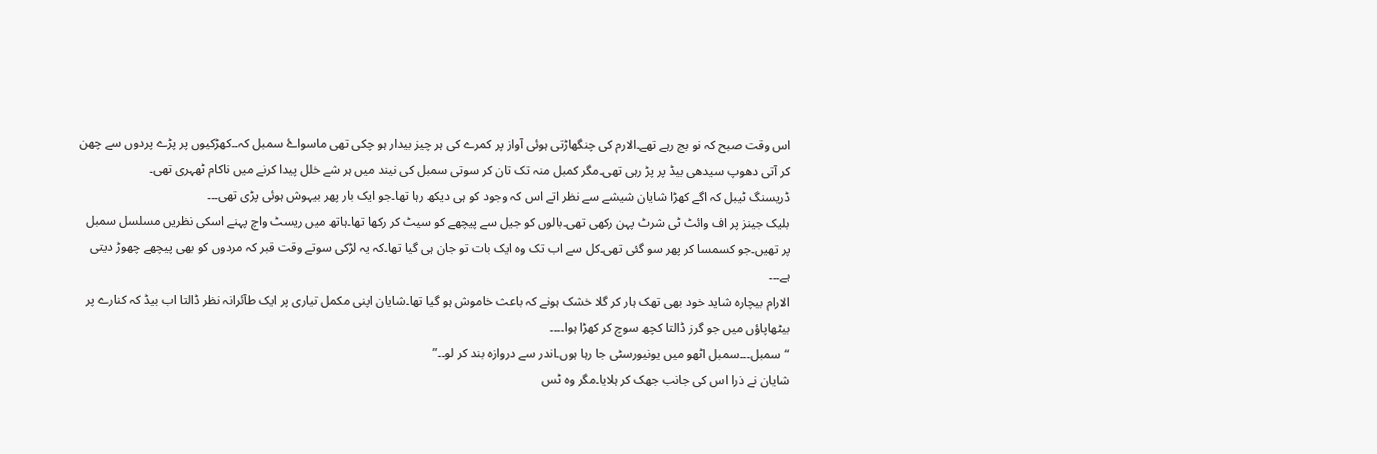اس وقت صبح کہ نو بج رہے تھے۔الارم کی چنگھاڑتی ہوئی آواز پر کمرے کی ہر چیز بیدار ہو چکی تھی ماسواۓ سمبل کہ۔۔کھڑکیوں پر پڑے پردوں سے چھن کر آتی دهوپ سیدھی بیڈ پر پڑ رہی تھی۔مگر کمبل منہ تک تان کر سوتی سمبل کی نیند میں ہر شے خلل پیدا کرنے میں ناکام ٹھہری تھی۔
ڈریسنگ ٹیبل کہ اگے کھڑا شایان شیشے سے نظر اتے اس کہ وجود کو ہی دیکھ رہا تھا۔جو ایک بار پھر بیہوش ہوئی پڑی تھی۔۔۔
بلیک جینز پر اف وائٹ ٹی شرٹ پہن رکھی تھی۔بالوں کو جیل سے پیچھے کو سیٹ کر رکھا تھا۔ہاتھ میں ریسٹ واچ پہنے اسکی نظریں مسلسل سمبل پر تھیں۔جو کسمسا کر پھر سو گئی تھی۔کل سے اب تک وہ ایک بات تو جان ہی گیا تھا۔کہ یہ لڑکی سوتے وقت قبر کہ مردوں کو بھی پیچھے چھوڑ دیتی ہے۔۔۔
الارام بیچارہ شاید خود بھی تھک ہار کر گلا خشک ہونے کہ باعث خاموش ہو گیا تھا۔شایان اپنی مکمل تیاری پر ایک طآئرانہ نظر ڈالتا اب بیڈ کہ کنارے پر بیٹھاپاؤں میں جو گرز ڈالتا کچھ سوچ کر کھڑا ہوا۔۔۔۔
“سمبل۔۔۔سمبل اٹھو میں یونیورسٹی جا رہا ہوں۔اندر سے دروازہ بند کر لو۔۔”
شایان نے ذرا اس کی جانب جھک کر ہلایا۔مگر وہ ٹس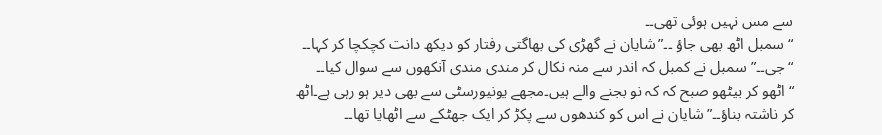سے مس نہیں ہوئی تھی۔۔
“سمبل اٹھ بھی جاؤ ۔۔”شایان نے گھڑی کی بھاگتی رفتار کو دیکھ دانت کچکچا کر کہا۔۔
“جی۔۔”سمبل نے کمبل کہ اندر سے منہ نکال کر مندی مندی آنکھوں سے سوال کیا۔۔
“اٹھو کر بیٹھو صبح کہ کہ نو بجنے والے ہیں۔مجھے یونیورسٹی سے بھی دیر ہو رہی ہے۔اٹھ کر ناشتہ بناؤ۔۔”شایان نے اس کو کندھوں سے پکڑ کر ایک جھٹکے سے اٹھایا تھا۔۔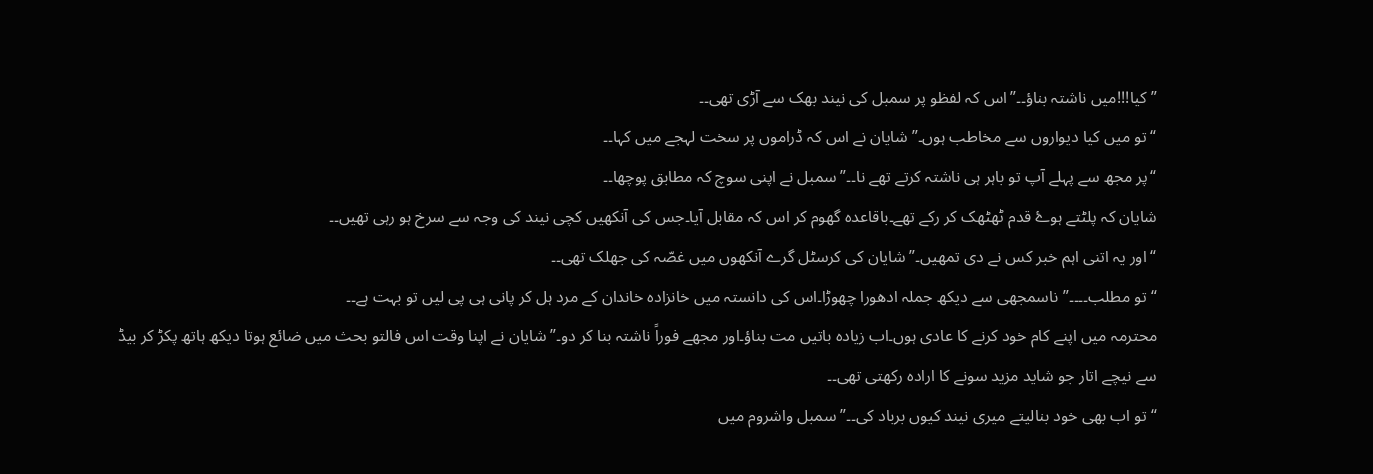” کیا!!!میں ناشتہ بناؤ۔۔”اس کہ لفظو پر سمبل کی نیند بھک سے آڑی تھی۔۔
“تو میں کیا دیواروں سے مخاطب ہوں۔”شایان نے اس کہ ڈراموں پر سخت لہجے میں کہا۔۔
“پر مجھ سے پہلے آپ تو باہر ہی ناشتہ کرتے تھے نا۔۔”سمبل نے اپنی سوچ کہ مطابق پوچھا۔۔
شایان کہ پلٹتے ہوۓ قدم ٹھٹھک کر رکے تھے۔باقاعدہ گھوم کر اس کہ مقابل آیا۔جس کی آنکھیں کچی نیند کی وجہ سے سرخ ہو رہی تھیں۔۔
“اور یہ اتنی اہم خبر کس نے دی تمھیں۔”شایان کی کرسٹل گرے آنکھوں میں غصّہ کی جهلک تھی۔۔
“تو مطلب۔۔۔۔”ناسمجھی سے دیکھ جملہ ادھورا چھوڑا۔اس کی دانستہ میں خانزادہ خاندان کے مرد ہل کر پانی ہی پی لیں تو بہت ہے۔۔
محترمہ میں اپنے کام خود کرنے کا عادی ہوں۔اب زیادہ باتیں مت بناؤ۔اور مجھے فوراً ناشتہ بنا کر دو۔”شایان نے اپنا وقت اس فالتو بحث میں ضائع ہوتا دیکھ ہاتھ پکڑ کر بیڈ سے نیچے اتار جو شاید مزید سونے کا ارادہ رکھتی تھی۔۔
“تو اب بھی خود بنالیتے میری نیند کیوں برباد کی۔۔”سمبل واشروم میں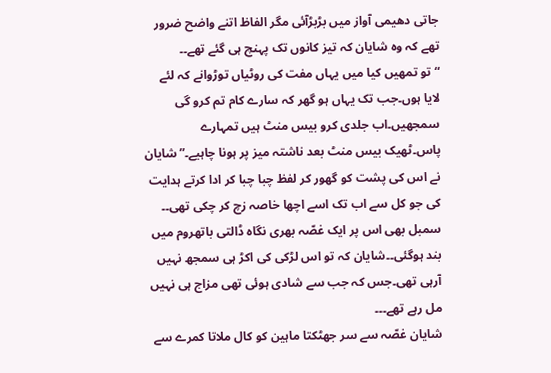جاتی دھیمی آواز میں بڑبڑآئی مگر الفاظ اتنے واضح ضرور تھے کہ وہ شایان کہ تیز کانوں تک پہنچ ہی گئے تھے۔۔
“تو تمھیں کیا میں یہاں مفت کی روٹياں توڑوانے کہ لئے لایا ہوں۔جب تک یہاں ہو گھر کہ سارے کام تم کرو گی سمجھیں۔اب جلدی کرو بیس منٹ ہیں تمہارے پاس۔ٹھیک بیس منٹ بعد ناشتہ میز پر ہونا چاہیے۔”شایان نے اس کی پشت کو گھور کر لفظ چبا چبا کر ادا کرتے ہدایت کی جو کل سے اب تک اسے اچھا خاصہ زچ کر چکی تھی۔۔
سمبل بھی اس پر ایک غصّہ بھری نگاہ ڈالتی باتھروم میں بند ہوگئی۔۔شایان کہ تو اس لڑکی کی اکڑ ہی سمجھ نہیں آرہی تھی۔جس کہ جب سے شادی ہوئی تھی مزاج ہی نہیں مل رہے تھے۔۔۔
شایان غصّہ سے سر جھٹکتا ماہین کو کال ملاتا کمرے سے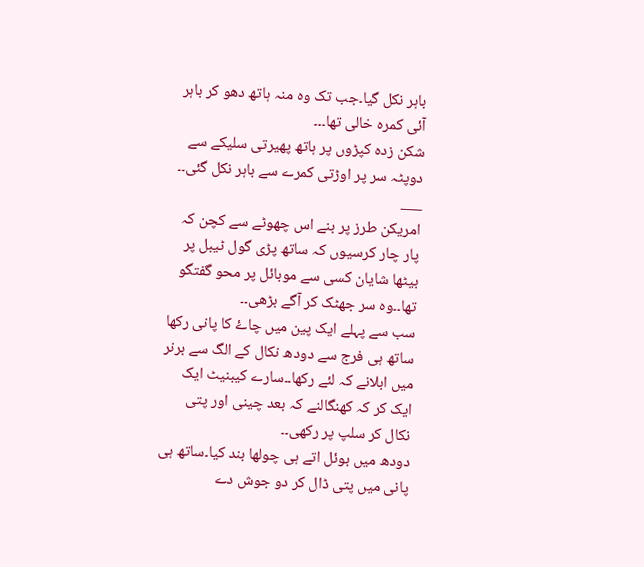باہر نکل گیا۔جب تک وہ منہ ہاتھ دھو کر باہر آئی کمرہ خالی تھا۔۔۔
شکن زدہ کپڑوں پر ہاتھ پھیرتی سلیکے سے دوپٹہ سر پر اوڑتی کمرے سے باہر نکل گئی۔۔
___
امریکن طرز پر بنے اس چھوٹے سے کچن کہ پار چار کرسیوں کہ ساتھ پڑی گول ٹیبل پر بیٹھا شایان کسی سے موبائل پر محو گفتگو تھا۔۔وہ سر جھٹک کر آگے بڑھی۔۔
سب سے پہلے ایک پین میں چاۓ کا پانی رکھا ساتھ ہی فرج سے دودھ نکال کے الگ سے برنر میں ابلانے کہ لئے رکھا۔۔سارے کیبنیٹ ایک ایک کر کہ کھنگالنے کہ بعد چینی اور پتی نکال کر سلپ پر رکھی۔۔
دودھ میں بوئل اتے ہی چولھا بند کیا۔ساتھ ہی پانی میں پتی ڈال کر دو جوش دے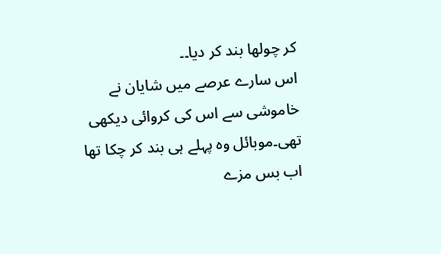کر چولھا بند کر دیا۔۔
اس سارے عرصے میں شایان نے خاموشی سے اس کی کروائی دیکھی تھی۔موبائل وہ پہلے ہی بند کر چکا تھا اب بس مزے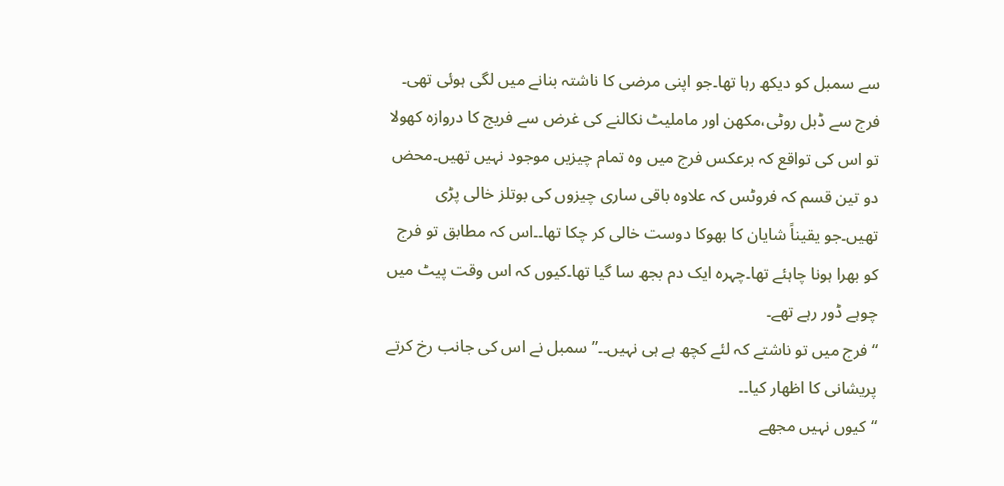سے سمبل کو دیکھ رہا تھا۔جو اپنی مرضی کا ناشتہ بنانے میں لگی ہوئی تھی۔
فرج سے ڈبل روٹی،مكهن اور ماملیٹ نکالنے کی غرض سے فریج کا دروازہ کھولا تو اس کی تواقع کہ برعکس فرج میں وہ تمام چیزیں موجود نہیں تھیں۔محض دو تین قسم کہ فروٹس کہ علاوہ باقی ساری چیزوں کی بوتلز خالی پڑی تھیں۔جو یقیناً شایان کا بھوکا دوست خالی کر چکا تھا۔۔اس کہ مطابق تو فرج کو بھرا ہونا چاہئے تھا۔چہرہ ایک دم بجھ سا گیا تھا۔کیوں کہ اس وقت پیٹ میں چوہے ڈور رہے تھے۔
“فرج میں تو ناشتے کہ لئے کچھ ہے ہی نہیں۔۔”سمبل نے اس کی جانب رخ کرتے پریشانی کا اظھار کیا۔۔
“کیوں نہیں مجھے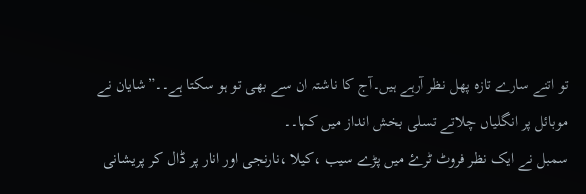تو اتنے سارے تازہ پھل نظر آرہے ہیں۔آج کا ناشتہ ان سے بھی تو ہو سکتا ہے۔۔”شایان نے موبائل پر انگلیاں چلاتے تسلی بخش انداز میں کہا۔۔
سمبل نے ایک نظر فروٹ ٹرۓ میں پڑے سیب ،کیلا ،نارنجی اور انار پر ڈال کر پریشانی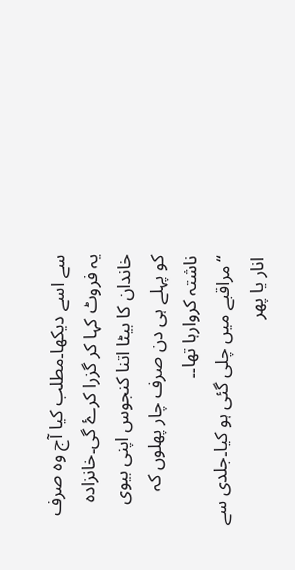سے اسے دیکھا۔مطلب کیا آج وہ صرف یہ فروٹ کہا کر گزرا کرۓ گی۔خانزادہ خاندان کا بیٹا اتنا کنجوس اپنی بیوی کو پہلے ہی دن صرف چار پھلوں کہ ناشتہ کروارہا تھا۔۔
“مراقبے میں چلی گئی ہو کیا۔جلدی سے انار یا پھر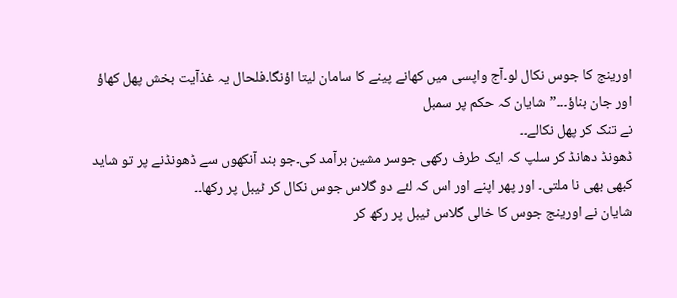اورینج کا جوس نکال لو۔آج واپسی میں کھانے پینے کا سامان لیتا اؤنگا۔فلحال یہ غذآیت بخش پھل کھاؤ اور جان بناؤ۔۔۔”شایان کہ حکم پر سمبل
نے تنک کر پھل نکالے۔۔
ڈھونڈ دهانڈ کر سلپ کہ ایک طرف رکھی جوسر مشین برآمد کی۔جو بند آنکھوں سے ڈھونڈنے پر تو شاید کبھی بھی نا ملتی۔ اور پھر اپنے اور اس کہ لئے دو گلاس جوس نکال کر ٹیبل پر رکھا۔۔
شایان نے اورینج جوس کا خالی گلاس ٹیبل پر رکھ کر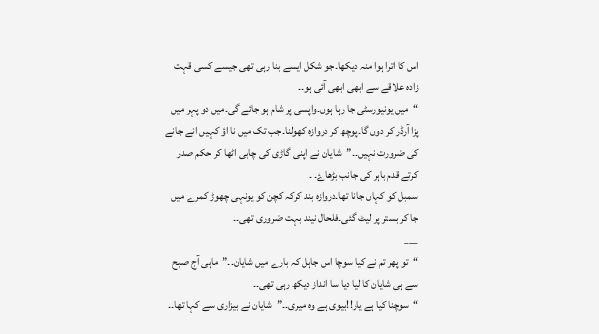اس کا اترا ہوا منہ دیکھا۔جو شکل ایسے بنا رہی تھی جیسے کسی قہت زادہ علاقے سے ابھی ابھی آئی ہو۔۔
“میں یونیورسٹی جا رہا ہوں۔واپسی پر شام ہو جائے گی۔میں دو پہر میں پزا آرڈر کر دوں گا۔پوچھ کر دروازہ کھولنا۔جب تک میں نا اؤ کہیں انے جانے کی ضرورت نہیں۔۔”شایان نے اپنی گاڑی کی چابی اٹھا کر حکم صدر کرتے قدم باہر کی جانب بڑھاۓ۔ ۔
سمبل کو کہاں جانا تھا۔دروازہ بند کرکہ کچن کو یونہی چھوڑ کمرے میں جا کر بستر پر لیٹ گئی۔فلحال نیند بہت ضروری تھی۔۔
___
“تو پھر تم نے کیا سوچا اس جاہل کہ بارے میں شایان۔۔”ماہی آج صبح سے ہی شایان کا لیا دیا سا انداز دیکھ رہی تھی۔۔
“سوچنا کیا ہے یار!!بیوی ہے وہ میری۔۔”شایان نے بیزاری سے کہا تھا۔۔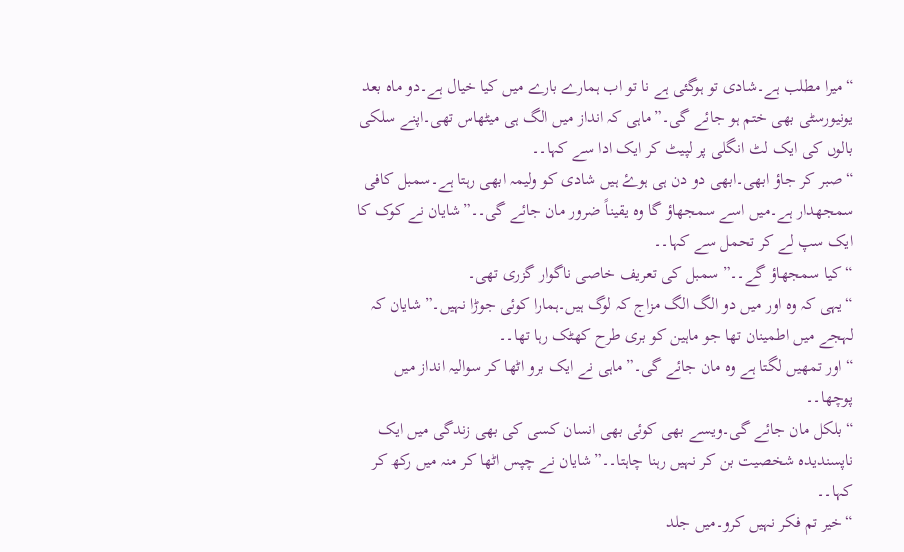“میرا مطلب ہے۔شادی تو ہوگئی ہے نا تو اب ہمارے بارے میں کیا خیال ہے۔دو ماہ بعد یونیورسٹی بھی ختم ہو جائے گی۔”ماہی کہ انداز میں الگ ہی میٹھاس تھی۔اپنے سلکی بالوں کی ایک لٹ انگلی پر لپیٹ کر ایک ادا سے کہا۔۔
“صبر کر جاؤ ابھی۔ابھی دو دن ہی ہوۓ ہیں شادی کو ولیمہ ابھی رہتا ہے۔سمبل کافی سمجھدار ہے۔میں اسے سمجھاؤ گا وہ یقیناً ضرور مان جائے گی۔۔”شایان نے کوک کا ایک سپ لے کر تحمل سے کہا۔۔
“کیا سمجھاؤ گے۔۔”سمبل کی تعریف خاصی ناگوار گزری تھی۔
“یہی کہ وہ اور میں دو الگ الگ مزاج کہ لوگ ہیں۔ہمارا کوئی جوڑا نہیں۔”شایان کہ لہجے میں اطمینان تھا جو ماہین کو بری طرح کھٹک رہا تھا۔۔
“اور تمھیں لگتا ہے وہ مان جائے گی۔”ماہی نے ایک برو اٹھا کر سوالیہ انداز میں پوچھا۔۔
“بلکل مان جائے گی۔ویسے بھی کوئی بھی انسان کسی کی بھی زندگی میں ایک ناپسندیدہ شخصیت بن کر نہیں رہنا چاہتا۔۔”شایان نے چپس اٹھا کر منہ میں رکھ کر کہا۔۔
“خیر تم فکر نہیں کرو۔میں جلد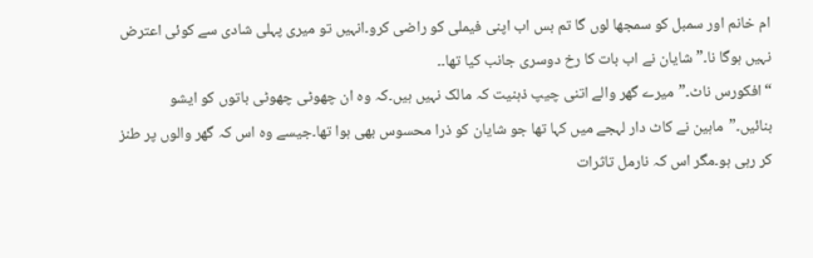ام خانم اور سمبل کو سمجھا لوں گا تم بس اب اپنی فیملی کو راضی کرو۔انہیں تو میری پہلی شادی سے کوئی اعترض نہیں ہوگا نا۔”شایان نے اب بات کا رخ دوسری جانب کیا تھا۔۔
“افکورس ناٹ۔”میرے گھر والے اتنی چیپ ذہنیت کہ مالک نہیں ہیں۔کہ وہ ان چھوٹی چھوٹی باتوں کو ایشو بنائیں۔”ماہین نے کاٹ دار لہجے میں کہا تھا جو شایان کو ذرا محسوس بھی ہوا تھا۔جیسے وہ اس کہ گھر والوں پر طنز کر رہی ہو۔مگر اس کہ نارمل تاثرات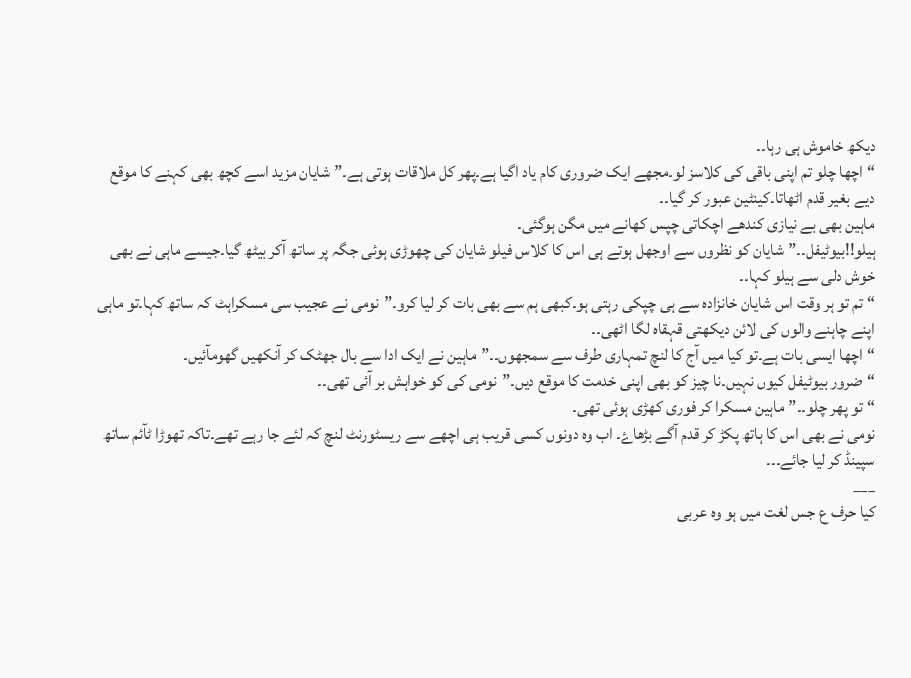دیکھ خاموش ہی رہا۔۔
“اچھا چلو تم اپنی باقی کی کلاسز لو۔مجھے ایک ضروری کام یاد اگیا ہے۔پھر کل ملاقات ہوتی ہے۔”شایان مزید اسے کچھ بھی کہنے کا موقع دیے بغیر قدم اٹھاتا۔کینٹین عبور کر گیا۔۔
ماہین بھی بے نیازی کندھے اچکاتی چپس کھانے میں مگن ہوگئی۔
ہیلو!!بیوٹیفل۔۔”شایان کو نظروں سے اوجھل ہوتے ہی اس کا کلاس فیلو شایان کی چھوڑی ہوئی جگہ پر ساتھ آکر بیٹھ گیا۔جیسے ماہی نے بھی خوش دلی سے ہیلو کہا۔۔
“تم تو ہر وقت اس شایان خانزادہ سے ہی چپکی رہتی ہو۔کبھی ہم سے بھی بات کر لیا کرو۔”نومی نے عجیب سی مسکراہٹ کہ ساتھ کہا۔تو ماہی اپنے چاہنے والوں کی لائن دیکھتی قہقاہ لگا اٹھی۔۔
“اچھا ایسی بات ہے۔تو کیا میں آج کا لنچ تمہاری طرف سے سمجھوں۔۔”ماہین نے ایک ادا سے بال جھٹک کر آنکھیں گھومآئیں۔
“ضرور بیوٹیفل کیوں نہیں۔نا چیز کو بھی اپنی خدمت کا موقع دیں۔”نومی کی کو خواہش بر آئی تھی۔۔
“تو پھر چلو۔۔”ماہین مسکرا کر فوری کھڑی ہوئی تھی۔
نومی نے بھی اس کا ہاتھ پکڑ کر قدم آگے بڑھاۓ۔ اب وہ دونوں کسی قریب ہی اچھے سے ریسٹورنٹ لنچ کہ لئے جا رہے تھے۔تاکہ تھوڑا ٹآئم ساتھ سپینڈ کر لیا جائے۔۔۔
___
کیا حرف ع جس لغت میں ہو وہ عربی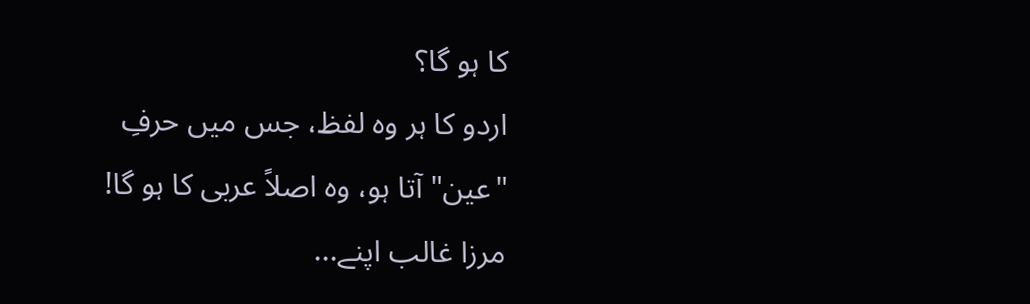کا ہو گا؟
اردو کا ہر وہ لفظ، جس میں حرفِ "عین" آتا ہو، وہ اصلاً عربی کا ہو گا! مرزا غالب اپنے...